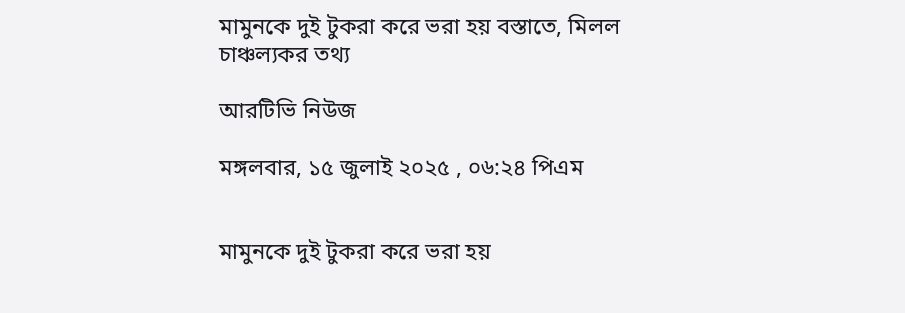মামুনকে দুই টুকরা করে ভরা হয় বস্তাতে, মিলল চাঞ্চল্যকর তথ্য

আরটিভি নিউজ

মঙ্গলবার, ১৫ জুলাই ২০২৫ , ০৬:২৪ পিএম


মামুনকে দুই টুকরা করে ভরা হয়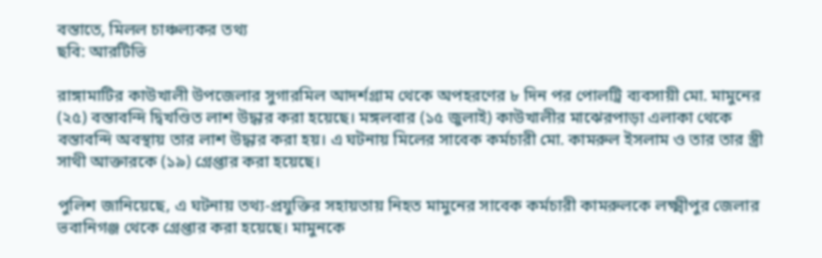বস্তাতে, মিলল চাঞ্চল্যকর তথ্য
ছবি: আরটিভি

রাঙ্গামাটির কাউখালী উপজেলার সুগারমিল আদর্শগ্রাম থেকে অপহরণের ৮ দিন পর পোলট্রি ব্যবসায়ী মো. মামুনের (২৫) বস্তাবন্দি দ্বিখণ্ডিত লাশ উদ্ধার করা হয়েছে। মঙ্গলবার (১৫ জুলাই) কাউখালীর মাঝেরপাড়া এলাকা থেকে বস্তাবন্দি অবস্থায় তার লাশ উদ্ধার করা হয়। এ ঘটনায় মিলের সাবেক কর্মচারী মো. কামরুল ইসলাম ও তার তার স্ত্রী সাথী আক্তারকে (১৯) গ্রেপ্তার করা হয়েছে।

পুলিশ জানিয়েছে, এ ঘটনায় তথ্য-প্রযুক্তির সহায়তায় নিহত মামুনের সাবেক কর্মচারী কামরুলকে লক্ষ্মীপুর জেলার ভবানিগঞ্জ থেকে গ্রেপ্তার করা হয়েছে। মামুনকে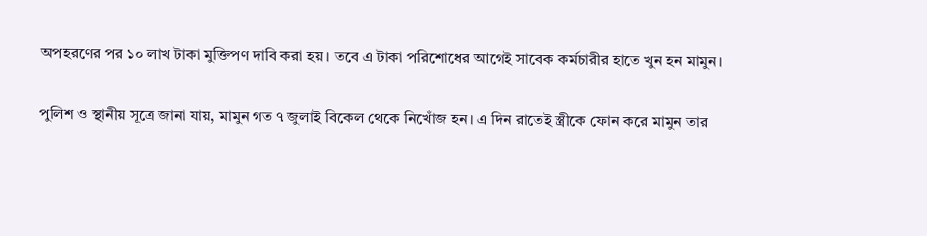অপহরণের পর ১০ লাখ টাকা মুক্তিপণ দাবি করা হয়। তবে এ টাকা পরিশোধের আগেই সাবেক কর্মচারীর হাতে খুন হন মামুন।

পুলিশ ও স্থানীয় সূত্রে জানা যায়, মামুন গত ৭ জুলাই বিকেল থেকে নিখোঁজ হন। এ দিন রাতেই স্ত্রীকে ফোন করে মামুন তার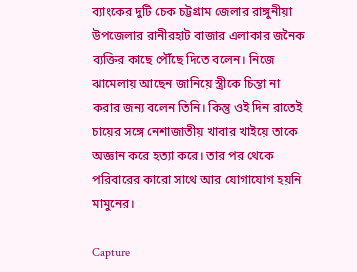ব্যাংকের দুটি চেক চট্টগ্রাম জেলার রাঙ্গুনীয়া উপজেলার রানীরহাট বাজার এলাকার জনৈক ব্যক্তির কাছে পৌঁছে দিতে বলেন। নিজে ঝামেলায় আছেন জানিয়ে স্ত্রীকে চিন্তা না করার জন্য বলেন তিনি। কিন্তু ওই দিন রাতেই চায়ের সঙ্গে নেশাজাতীয় খাবার খাইয়ে তাকে অজ্ঞান করে হত্যা করে। তার পর থেকে পরিবারের কারো সাথে আর যোগাযোগ হয়নি মামুনের।

Capture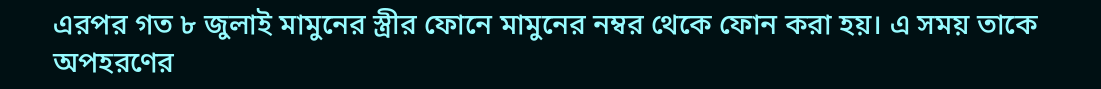এরপর গত ৮ জুলাই মামুনের স্ত্রীর ফোনে মামুনের নম্বর থেকে ফোন করা হয়। এ সময় তাকে অপহরণের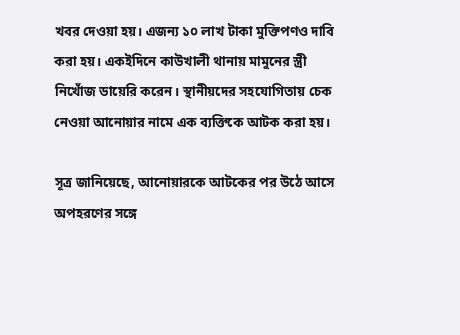খবর দেওয়া হয়। এজন্য ১০ লাখ টাকা মুক্তিপণও দাবি করা হয়। একইদিনে কাউখালী থানায় মামুনের স্ত্রী নিখোঁজ ডায়েরি করেন। স্থানীয়দের সহযোগিতায় চেক নেওয়া আনোয়ার নামে এক ব্যক্তিকে আটক করা হয়।

সূত্র জানিয়েছে, আনোয়ারকে আটকের পর উঠে আসে অপহরণের সঙ্গে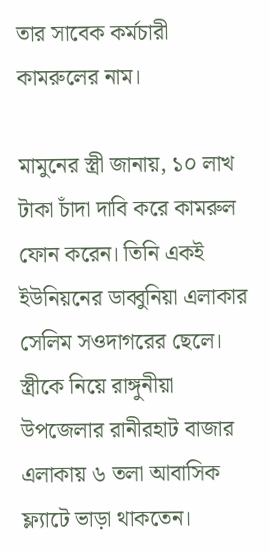তার সাবেক কর্মচারী কামরুলের নাম।

মামুনের স্ত্রী জানায়, ১০ লাখ টাকা চাঁদা দাবি করে কামরুল ফোন করেন। তিনি একই ইউনিয়নের ডাব্বুনিয়া এলাকার সেলিম সওদাগরের ছেলে। স্ত্রীকে নিয়ে রাঙ্গুনীয়া উপজেলার রানীরহাট বাজার এলাকায় ৬ তলা আবাসিক ফ্ল্যাটে ভাড়া থাকতেন।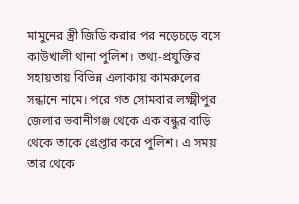মামুনের স্ত্রী জিডি করার পর নড়েচড়ে বসে কাউখালী থানা পুলিশ। তথ্য-প্রযুক্তির সহায়তায় বিভিন্ন এলাকায় কামরুলের সন্ধানে নামে। পরে গত সোমবার লক্ষ্মীপুর জেলার ভবানীগঞ্জ থেকে এক বন্ধুর বাড়ি থেকে তাকে গ্রেপ্তার করে পুলিশ। এ সময় তার থেকে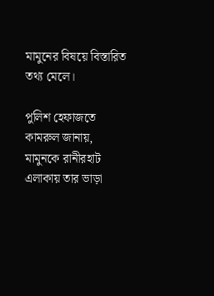মামুনের বিষয়ে বিস্তারিত তথ্য মেলে।

পুলিশ হেফাজতে কামরুল জানায়, মামুনকে রানীরহাট এলাকায় তার ভাড়া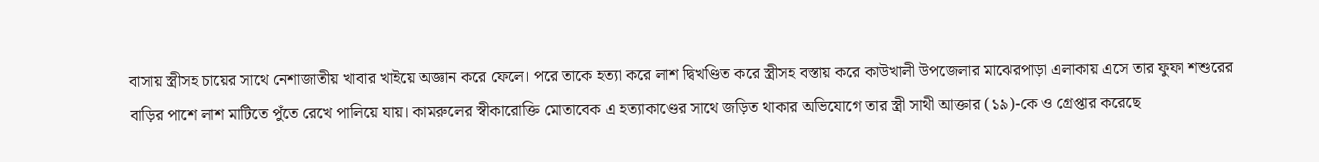বাসায় স্ত্রীসহ চায়ের সাথে নেশাজাতীয় খাবার খাইয়ে অজ্ঞান করে ফেলে। পরে তাকে হত্যা করে লাশ দ্বিখণ্ডিত করে স্ত্রীসহ বস্তায় করে কাউখালী উপজেলার মাঝেরপাড়া এলাকায় এসে তার ফুফা শশুরের বাড়ির পাশে লাশ মাটিতে পুঁতে রেখে পালিয়ে যায়। কামরুলের স্বীকারোক্তি মোতাবেক এ হত্যাকাণ্ডের সাথে জড়িত থাকার অভিযোগে তার স্ত্রী সাথী আক্তার (১৯)-কে ও গ্রেপ্তার করেছে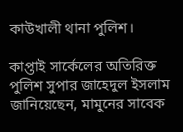কাউখালী থানা পুলিশ।

কাপ্তাই সার্কেলের অতিরিক্ত পুলিশ সুপার জাহেদুল ইসলাম জানিয়েছেন, মামুনের সাবেক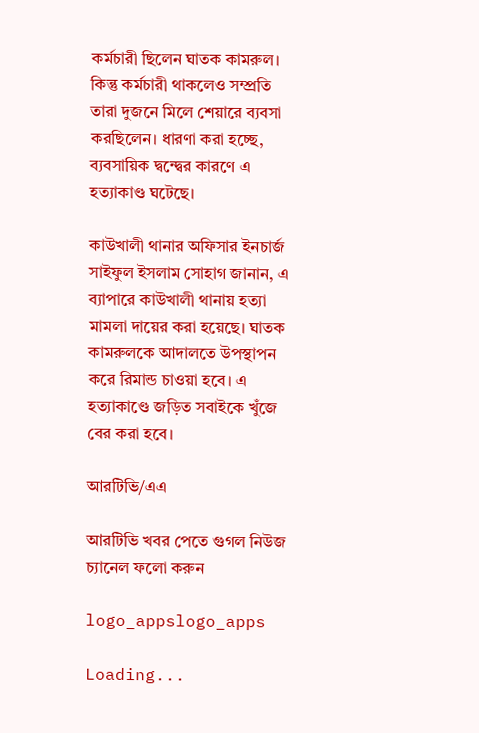কর্মচারী ছিলেন ঘাতক কামরুল। কিন্তু কর্মচারী থাকলেও সম্প্রতি তারা দুজনে মিলে শেয়ারে ব্যবসা করছিলেন। ধারণা করা হচ্ছে, ব্যবসায়িক দ্বন্দ্বের কারণে এ হত্যাকাণ্ড ঘটেছে।

কাউখালী থানার অফিসার ইনচার্জ সাইফুল ইসলাম সোহাগ জানান, এ ব্যাপারে কাউখালী থানায় হত্যা মামলা দায়ের করা হয়েছে। ঘাতক কামরুলকে আদালতে উপস্থাপন করে রিমান্ড চাওয়া হবে। এ হত্যাকাণ্ডে জড়িত সবাইকে খুঁজে বের করা হবে।

আরটিভি/এএ

আরটিভি খবর পেতে গুগল নিউজ চ্যানেল ফলো করুন

logo_appslogo_apps

Loading...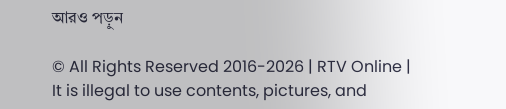আরও পড়ুন

© All Rights Reserved 2016-2026 | RTV Online | It is illegal to use contents, pictures, and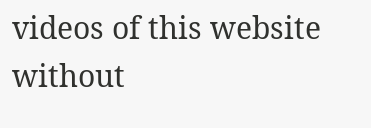videos of this website without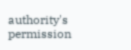authority's permission